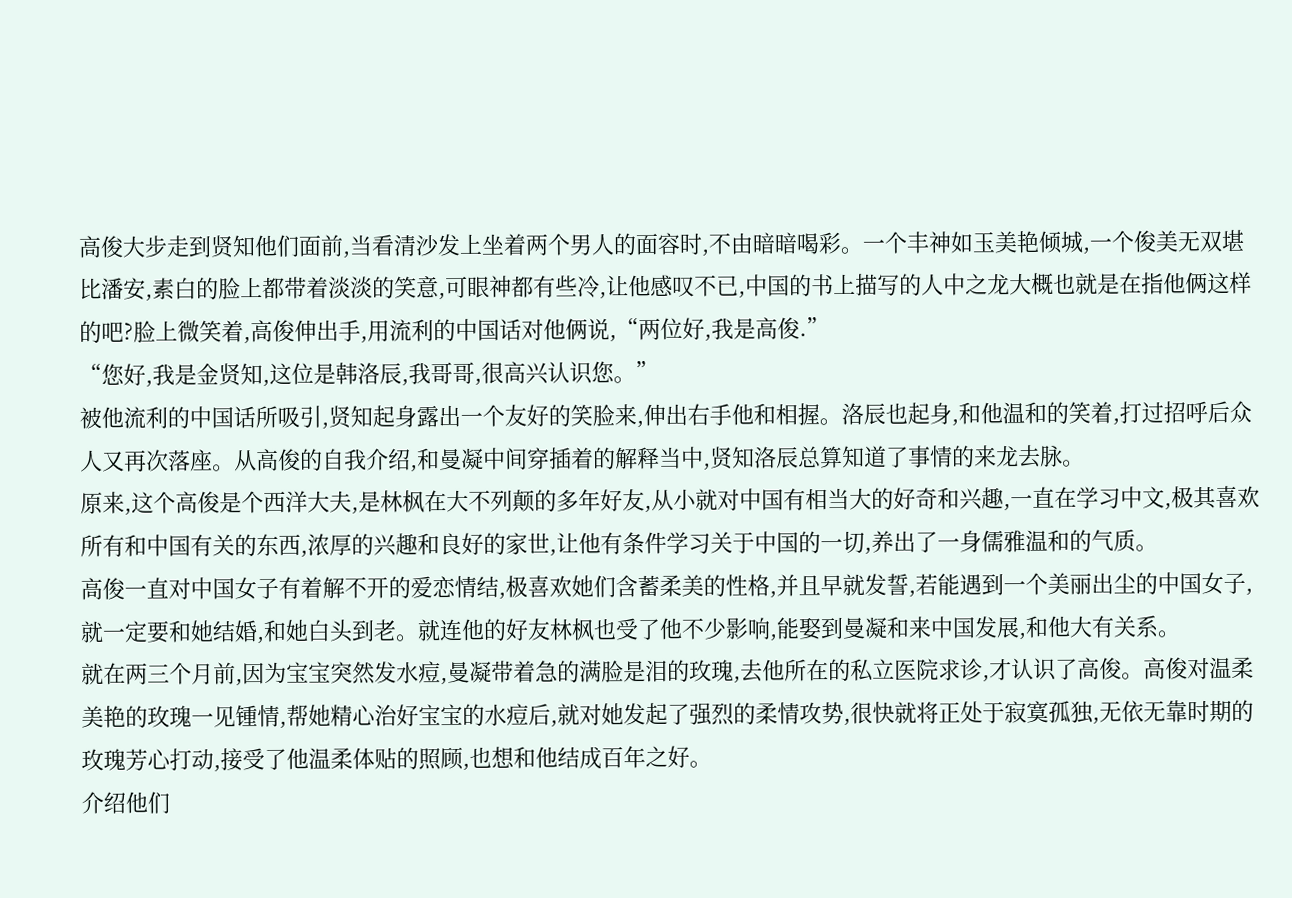高俊大步走到贤知他们面前,当看清沙发上坐着两个男人的面容时,不由暗暗喝彩。一个丰神如玉美艳倾城,一个俊美无双堪比潘安,素白的脸上都带着淡淡的笑意,可眼神都有些冷,让他感叹不已,中国的书上描写的人中之龙大概也就是在指他俩这样的吧?脸上微笑着,高俊伸出手,用流利的中国话对他俩说,“两位好,我是高俊.”
“您好,我是金贤知,这位是韩洛辰,我哥哥,很高兴认识您。”
被他流利的中国话所吸引,贤知起身露出一个友好的笑脸来,伸出右手他和相握。洛辰也起身,和他温和的笑着,打过招呼后众人又再次落座。从高俊的自我介绍,和曼凝中间穿插着的解释当中,贤知洛辰总算知道了事情的来龙去脉。
原来,这个高俊是个西洋大夫,是林枫在大不列颠的多年好友,从小就对中国有相当大的好奇和兴趣,一直在学习中文,极其喜欢所有和中国有关的东西,浓厚的兴趣和良好的家世,让他有条件学习关于中国的一切,养出了一身儒雅温和的气质。
高俊一直对中国女子有着解不开的爱恋情结,极喜欢她们含蓄柔美的性格,并且早就发誓,若能遇到一个美丽出尘的中国女子,就一定要和她结婚,和她白头到老。就连他的好友林枫也受了他不少影响,能娶到曼凝和来中国发展,和他大有关系。
就在两三个月前,因为宝宝突然发水痘,曼凝带着急的满脸是泪的玫瑰,去他所在的私立医院求诊,才认识了高俊。高俊对温柔美艳的玫瑰一见锺情,帮她精心治好宝宝的水痘后,就对她发起了强烈的柔情攻势,很快就将正处于寂寞孤独,无依无靠时期的玫瑰芳心打动,接受了他温柔体贴的照顾,也想和他结成百年之好。
介绍他们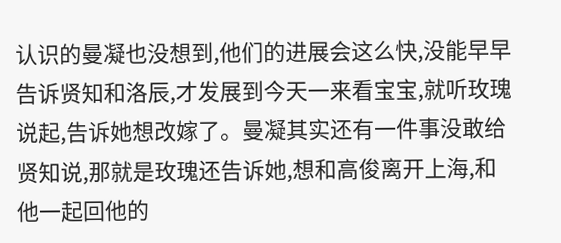认识的曼凝也没想到,他们的进展会这么快,没能早早告诉贤知和洛辰,才发展到今天一来看宝宝,就听玫瑰说起,告诉她想改嫁了。曼凝其实还有一件事没敢给贤知说,那就是玫瑰还告诉她,想和高俊离开上海,和他一起回他的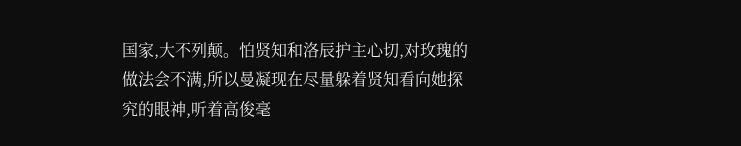国家,大不列颠。怕贤知和洛辰护主心切,对玫瑰的做法会不满,所以曼凝现在尽量躲着贤知看向她探究的眼神,听着高俊毫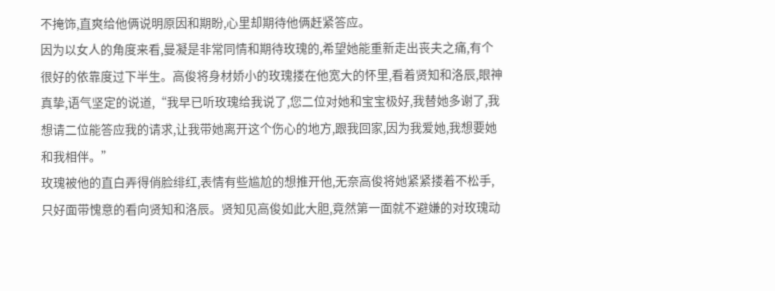不掩饰,直爽给他俩说明原因和期盼,心里却期待他俩赶紧答应。
因为以女人的角度来看,曼凝是非常同情和期待玫瑰的,希望她能重新走出丧夫之痛,有个很好的依靠度过下半生。高俊将身材娇小的玫瑰搂在他宽大的怀里,看着贤知和洛辰,眼神真挚,语气坚定的说道,“我早已听玫瑰给我说了,您二位对她和宝宝极好,我替她多谢了,我想请二位能答应我的请求,让我带她离开这个伤心的地方,跟我回家,因为我爱她,我想要她和我相伴。”
玫瑰被他的直白弄得俏脸绯红,表情有些尴尬的想推开他,无奈高俊将她紧紧搂着不松手,只好面带愧意的看向贤知和洛辰。贤知见高俊如此大胆,竟然第一面就不避嫌的对玫瑰动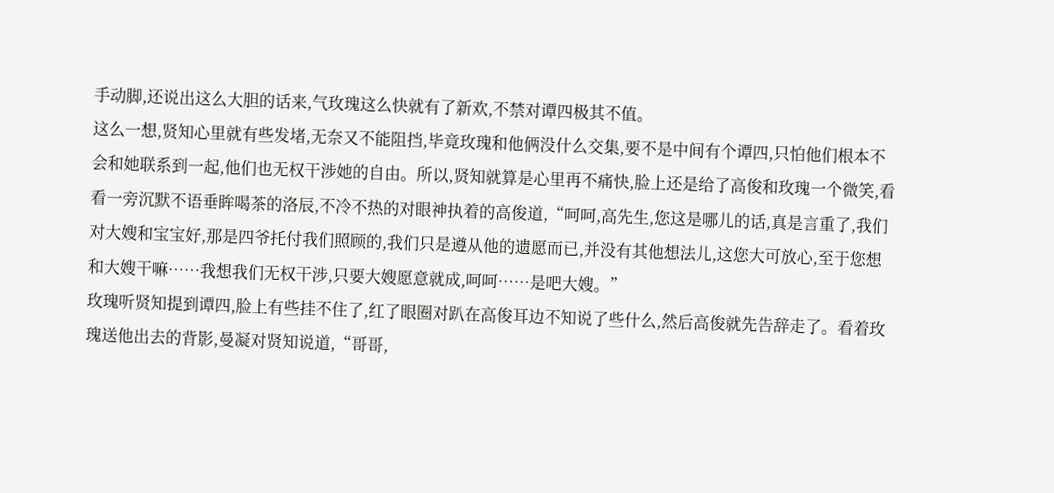手动脚,还说出这么大胆的话来,气玫瑰这么快就有了新欢,不禁对谭四极其不值。
这么一想,贤知心里就有些发堵,无奈又不能阻挡,毕竟玫瑰和他俩没什么交集,要不是中间有个谭四,只怕他们根本不会和她联系到一起,他们也无权干涉她的自由。所以,贤知就算是心里再不痛快,脸上还是给了高俊和玫瑰一个微笑,看看一旁沉默不语垂眸喝茶的洛辰,不冷不热的对眼神执着的高俊道,“呵呵,高先生,您这是哪儿的话,真是言重了,我们对大嫂和宝宝好,那是四爷托付我们照顾的,我们只是遵从他的遗愿而已,并没有其他想法儿,这您大可放心,至于您想和大嫂干嘛……我想我们无权干涉,只要大嫂愿意就成,呵呵……是吧大嫂。”
玫瑰听贤知提到谭四,脸上有些挂不住了,红了眼圈对趴在高俊耳边不知说了些什么,然后高俊就先告辞走了。看着玫瑰送他出去的背影,曼凝对贤知说道,“哥哥,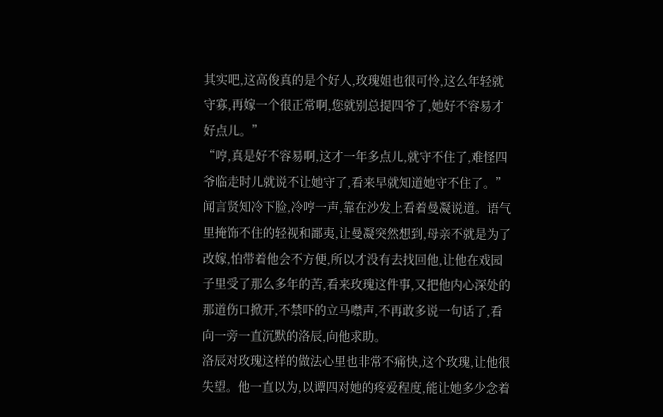其实吧,这高俊真的是个好人,玫瑰姐也很可怜,这么年轻就守寡,再嫁一个很正常啊,您就别总提四爷了,她好不容易才好点儿。”
“哼,真是好不容易啊,这才一年多点儿,就守不住了,难怪四爷临走时儿就说不让她守了,看来早就知道她守不住了。”
闻言贤知冷下脸,冷哼一声,靠在沙发上看着曼凝说道。语气里掩饰不住的轻视和鄙夷,让曼凝突然想到,母亲不就是为了改嫁,怕带着他会不方便,所以才没有去找回他,让他在戏园子里受了那么多年的苦,看来玫瑰这件事,又把他内心深处的那道伤口掀开,不禁吓的立马噤声,不再敢多说一句话了,看向一旁一直沉默的洛辰,向他求助。
洛辰对玫瑰这样的做法心里也非常不痛快,这个玫瑰,让他很失望。他一直以为,以谭四对她的疼爱程度,能让她多少念着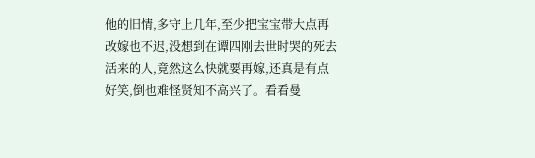他的旧情,多守上几年,至少把宝宝带大点再改嫁也不迟,没想到在谭四刚去世时哭的死去活来的人,竟然这么快就要再嫁,还真是有点好笑,倒也难怪贤知不高兴了。看看曼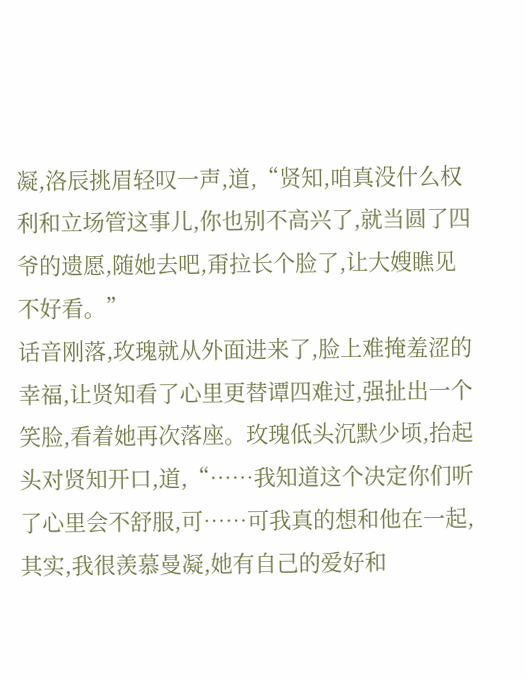凝,洛辰挑眉轻叹一声,道,“贤知,咱真没什么权利和立场管这事儿,你也别不高兴了,就当圆了四爷的遗愿,随她去吧,甭拉长个脸了,让大嫂瞧见不好看。”
话音刚落,玫瑰就从外面进来了,脸上难掩羞涩的幸福,让贤知看了心里更替谭四难过,强扯出一个笑脸,看着她再次落座。玫瑰低头沉默少顷,抬起头对贤知开口,道,“……我知道这个决定你们听了心里会不舒服,可……可我真的想和他在一起,其实,我很羡慕曼凝,她有自己的爱好和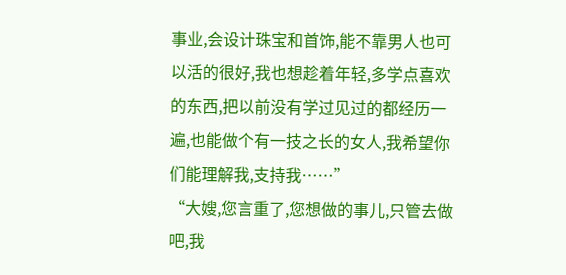事业,会设计珠宝和首饰,能不靠男人也可以活的很好,我也想趁着年轻,多学点喜欢的东西,把以前没有学过见过的都经历一遍,也能做个有一技之长的女人,我希望你们能理解我,支持我……”
“大嫂,您言重了,您想做的事儿,只管去做吧,我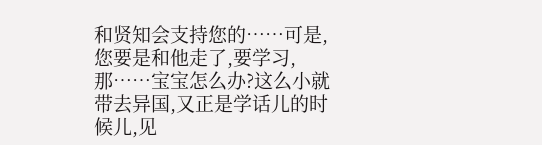和贤知会支持您的……可是,您要是和他走了,要学习,那……宝宝怎么办?这么小就带去异国,又正是学话儿的时候儿,见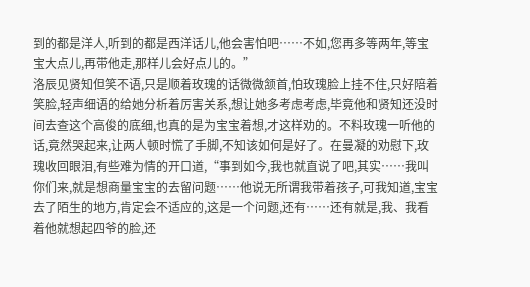到的都是洋人,听到的都是西洋话儿,他会害怕吧……不如,您再多等两年,等宝宝大点儿,再带他走,那样儿会好点儿的。”
洛辰见贤知但笑不语,只是顺着玫瑰的话微微颔首,怕玫瑰脸上挂不住,只好陪着笑脸,轻声细语的给她分析着厉害关系,想让她多考虑考虑,毕竟他和贤知还没时间去查这个高俊的底细,也真的是为宝宝着想,才这样劝的。不料玫瑰一听他的话,竟然哭起来,让两人顿时慌了手脚,不知该如何是好了。在曼凝的劝慰下,玫瑰收回眼泪,有些难为情的开口道,“事到如今,我也就直说了吧,其实……我叫你们来,就是想商量宝宝的去留问题……他说无所谓我带着孩子,可我知道,宝宝去了陌生的地方,肯定会不适应的,这是一个问题,还有……还有就是,我、我看着他就想起四爷的脸,还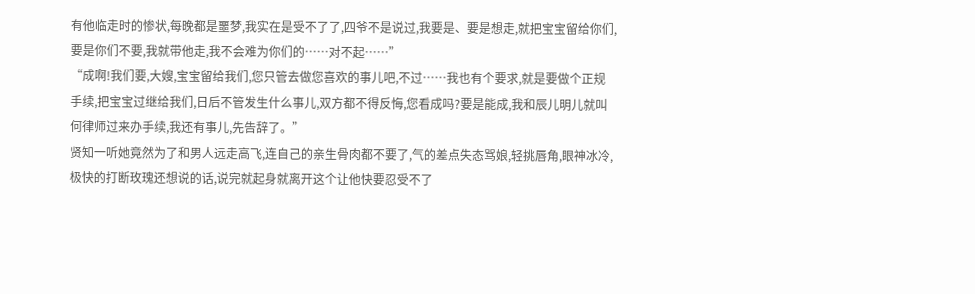有他临走时的惨状,每晚都是噩梦,我实在是受不了了,四爷不是说过,我要是、要是想走,就把宝宝留给你们,要是你们不要,我就带他走,我不会难为你们的……对不起……”
“成啊!我们要,大嫂,宝宝留给我们,您只管去做您喜欢的事儿吧,不过……我也有个要求,就是要做个正规手续,把宝宝过继给我们,日后不管发生什么事儿,双方都不得反悔,您看成吗?要是能成,我和辰儿明儿就叫何律师过来办手续,我还有事儿,先告辞了。”
贤知一听她竟然为了和男人远走高飞,连自己的亲生骨肉都不要了,气的差点失态骂娘,轻挑唇角,眼神冰冷,极快的打断玫瑰还想说的话,说完就起身就离开这个让他快要忍受不了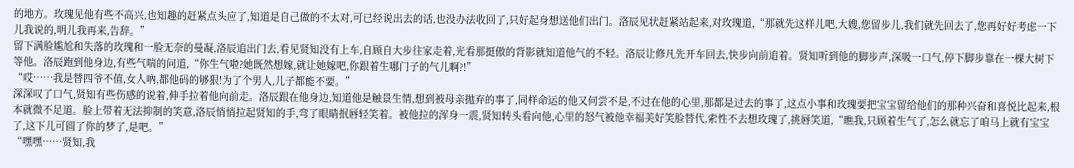的地方。玫瑰见他有些不高兴,也知趣的赶紧点头应了,知道是自己做的不太对,可已经说出去的话,也没办法收回了,只好起身想送他们出门。洛辰见状赶紧站起来,对玫瑰道,“那就先这样儿吧,大嫂,您留步儿,我们就先回去了,您再好好考虑一下儿我说的,明儿我再来,告辞。”
留下满脸尴尬和失落的玫瑰和一脸无奈的曼凝,洛辰追出门去,看见贤知没有上车,自顾自大步往家走着,光看那挺傲的背影就知道他气的不轻。洛辰让修凡先开车回去,快步向前追着。贤知听到他的脚步声,深吸一口气,停下脚步靠在一棵大树下等他。洛辰跑到他身边,有些气喘的问道,“你生气啦?她既然想嫁,就让她嫁吧,你跟着生哪门子的气儿啊?!”
“哎……我是替四爷不值,女人吶,都他码的够狠!为了个男人,儿子都能不要。”
深深叹了口气,贤知有些伤感的说着,伸手拉着他向前走。洛辰跟在他身边,知道他是触景生情,想到被母亲抛弃的事了,同样命运的他又何尝不是,不过在他的心里,那都是过去的事了,这点小事和玫瑰要把宝宝留给他们的那种兴奋和喜悦比起来,根本就微不足道。脸上带着无法抑制的笑意,洛辰悄悄拉起贤知的手,弯了眼睛抿唇轻笑着。被他拉的浑身一震,贤知转头看向他,心里的怒气被他幸福美好笑脸替代,索性不去想玫瑰了,挑唇笑道,“瞧我,只顾着生气了,怎么就忘了咱马上就有宝宝了,这下儿可圆了你的梦了,是吧。”
“嘿嘿……贤知,我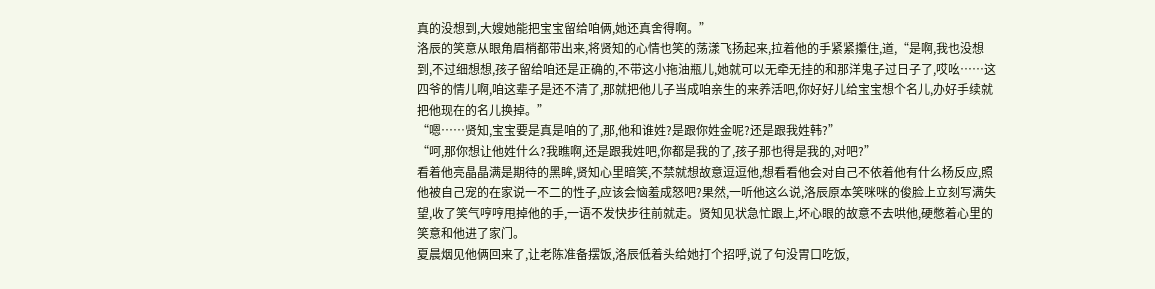真的没想到,大嫂她能把宝宝留给咱俩,她还真舍得啊。”
洛辰的笑意从眼角眉梢都带出来,将贤知的心情也笑的荡漾飞扬起来,拉着他的手紧紧攥住,道,“是啊,我也没想到,不过细想想,孩子留给咱还是正确的,不带这小拖油瓶儿,她就可以无牵无挂的和那洋鬼子过日子了,哎吆……这四爷的情儿啊,咱这辈子是还不清了,那就把他儿子当成咱亲生的来养活吧,你好好儿给宝宝想个名儿,办好手续就把他现在的名儿换掉。”
“嗯……贤知,宝宝要是真是咱的了,那,他和谁姓?是跟你姓金呢?还是跟我姓韩?”
“呵,那你想让他姓什么?我瞧啊,还是跟我姓吧,你都是我的了,孩子那也得是我的,对吧?”
看着他亮晶晶满是期待的黑眸,贤知心里暗笑,不禁就想故意逗逗他,想看看他会对自己不依着他有什么杨反应,照他被自己宠的在家说一不二的性子,应该会恼羞成怒吧?果然,一听他这么说,洛辰原本笑咪咪的俊脸上立刻写满失望,收了笑气哼哼甩掉他的手,一语不发快步往前就走。贤知见状急忙跟上,坏心眼的故意不去哄他,硬憋着心里的笑意和他进了家门。
夏晨烟见他俩回来了,让老陈准备摆饭,洛辰低着头给她打个招呼,说了句没胃口吃饭,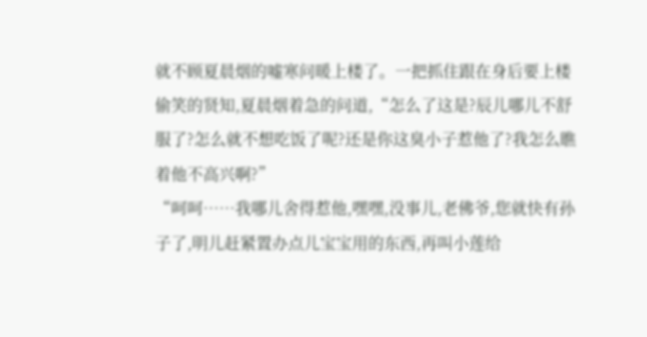就不顾夏晨烟的嘘寒问暖上楼了。一把抓住跟在身后要上楼偷笑的贤知,夏晨烟着急的问道,“怎么了这是?辰儿哪儿不舒服了?怎么就不想吃饭了呢?还是你这臭小子惹他了?我怎么瞧着他不高兴啊?”
“呵呵……我哪儿舍得惹他,嘿嘿,没事儿,老佛爷,您就快有孙子了,明儿赶紧置办点儿宝宝用的东西,再叫小莲给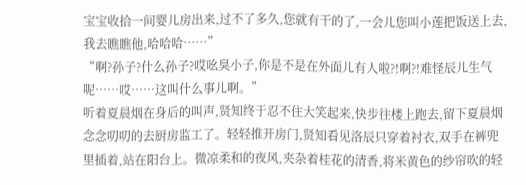宝宝收拾一间婴儿房出来,过不了多久,您就有干的了,一会儿您叫小莲把饭送上去,我去瞧瞧他,哈哈哈……”
“啊?孙子?什么孙子?哎吆臭小子,你是不是在外面儿有人啦?!啊?!难怪辰儿生气呢……哎……这叫什么事儿啊。”
听着夏晨烟在身后的叫声,贤知终于忍不住大笑起来,快步往楼上跑去,留下夏晨烟念念叨叨的去厨房监工了。轻轻推开房门,贤知看见洛辰只穿着衬衣,双手在裤兜里插着,站在阳台上。微凉柔和的夜风,夹杂着桂花的清香,将米黄色的纱帘吹的轻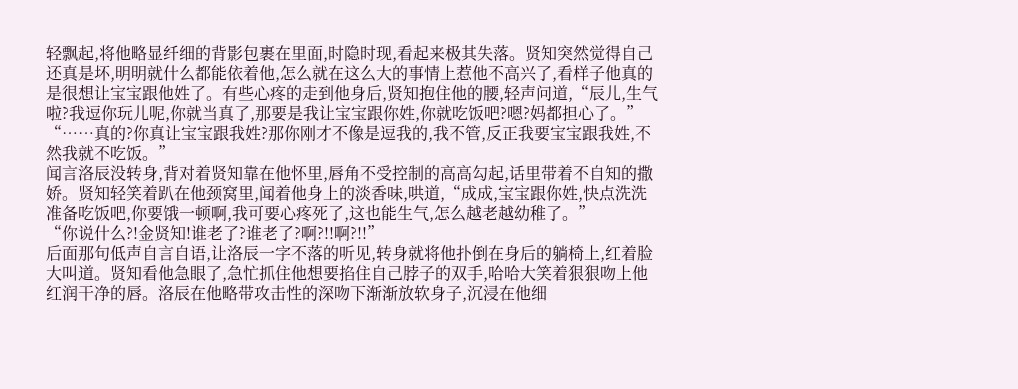轻飘起,将他略显纤细的背影包裹在里面,时隐时现,看起来极其失落。贤知突然觉得自己还真是坏,明明就什么都能依着他,怎么就在这么大的事情上惹他不高兴了,看样子他真的是很想让宝宝跟他姓了。有些心疼的走到他身后,贤知抱住他的腰,轻声问道,“辰儿,生气啦?我逗你玩儿呢,你就当真了,那要是我让宝宝跟你姓,你就吃饭吧?嗯?妈都担心了。”
“……真的?你真让宝宝跟我姓?那你刚才不像是逗我的,我不管,反正我要宝宝跟我姓,不然我就不吃饭。”
闻言洛辰没转身,背对着贤知靠在他怀里,唇角不受控制的高高勾起,话里带着不自知的撒娇。贤知轻笑着趴在他颈窝里,闻着他身上的淡香味,哄道,“成成,宝宝跟你姓,快点洗洗准备吃饭吧,你要饿一顿啊,我可要心疼死了,这也能生气,怎么越老越幼稚了。”
“你说什么?!金贤知!谁老了?谁老了?啊?!!啊?!!”
后面那句低声自言自语,让洛辰一字不落的听见,转身就将他扑倒在身后的躺椅上,红着脸大叫道。贤知看他急眼了,急忙抓住他想要掐住自己脖子的双手,哈哈大笑着狠狠吻上他红润干净的唇。洛辰在他略带攻击性的深吻下渐渐放软身子,沉浸在他细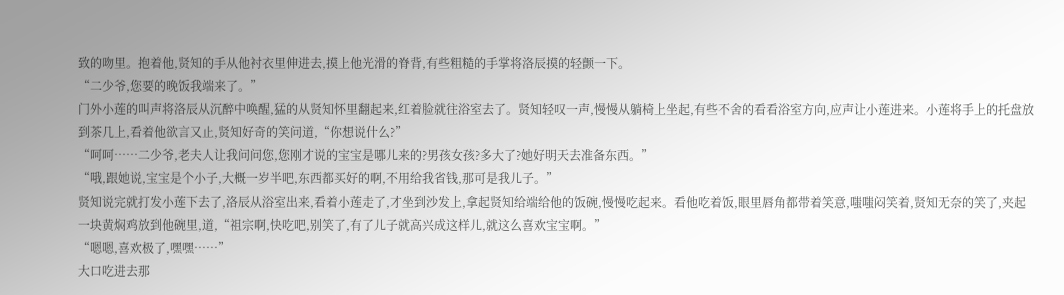致的吻里。抱着他,贤知的手从他衬衣里伸进去,摸上他光滑的脊背,有些粗糙的手掌将洛辰摸的轻颤一下。
“二少爷,您要的晚饭我端来了。”
门外小莲的叫声将洛辰从沉醉中唤醒,猛的从贤知怀里翻起来,红着脸就往浴室去了。贤知轻叹一声,慢慢从躺椅上坐起,有些不舍的看看浴室方向,应声让小莲进来。小莲将手上的托盘放到茶几上,看着他欲言又止,贤知好奇的笑问道,“你想说什么?”
“呵呵……二少爷,老夫人让我问问您,您刚才说的宝宝是哪儿来的?男孩女孩?多大了?她好明天去准备东西。”
“哦,跟她说,宝宝是个小子,大概一岁半吧,东西都买好的啊,不用给我省钱,那可是我儿子。”
贤知说完就打发小莲下去了,洛辰从浴室出来,看着小莲走了,才坐到沙发上,拿起贤知给端给他的饭碗,慢慢吃起来。看他吃着饭,眼里唇角都带着笑意,嗤嗤闷笑着,贤知无奈的笑了,夹起一块黄焖鸡放到他碗里,道,“祖宗啊,快吃吧,别笑了,有了儿子就高兴成这样儿,就这么喜欢宝宝啊。”
“嗯嗯,喜欢极了,嘿嘿……”
大口吃进去那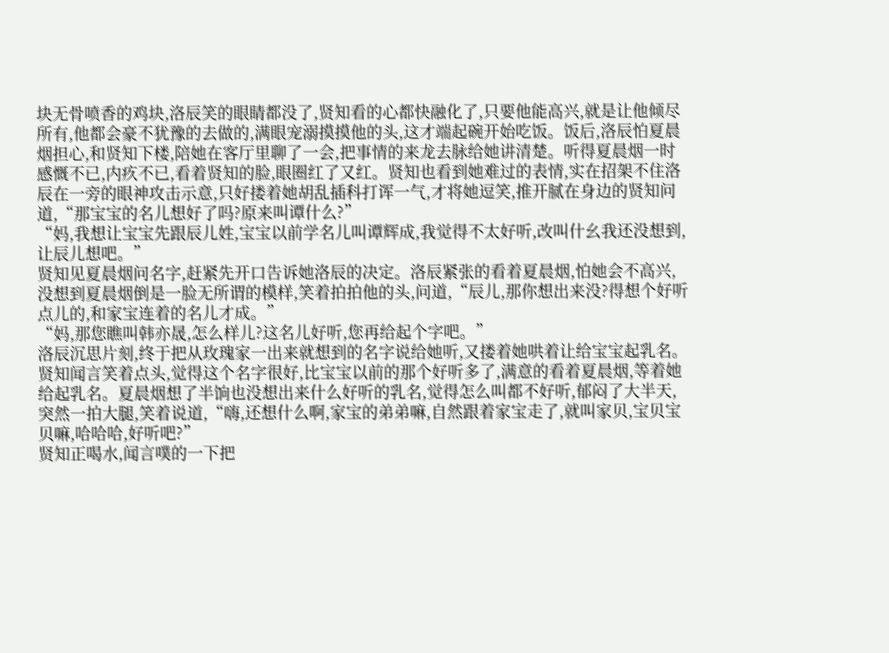块无骨喷香的鸡块,洛辰笑的眼睛都没了,贤知看的心都快融化了,只要他能高兴,就是让他倾尽所有,他都会豪不犹豫的去做的,满眼宠溺摸摸他的头,这才端起碗开始吃饭。饭后,洛辰怕夏晨烟担心,和贤知下楼,陪她在客厅里聊了一会,把事情的来龙去脉给她讲清楚。听得夏晨烟一时感慨不已,内疚不已,看着贤知的脸,眼圈红了又红。贤知也看到她难过的表情,实在招架不住洛辰在一旁的眼神攻击示意,只好搂着她胡乱插科打诨一气,才将她逗笑,推开腻在身边的贤知问道,“那宝宝的名儿想好了吗?原来叫谭什么?”
“妈,我想让宝宝先跟辰儿姓,宝宝以前学名儿叫谭辉成,我觉得不太好听,改叫什幺我还没想到,让辰儿想吧。”
贤知见夏晨烟问名字,赶紧先开口告诉她洛辰的决定。洛辰紧张的看着夏晨烟,怕她会不高兴,没想到夏晨烟倒是一脸无所谓的模样,笑着拍拍他的头,问道,“辰儿,那你想出来没?得想个好听点儿的,和家宝连着的名儿才成。”
“妈,那您瞧叫韩亦晟,怎么样儿?这名儿好听,您再给起个字吧。”
洛辰沉思片刻,终于把从玫瑰家一出来就想到的名字说给她听,又搂着她哄着让给宝宝起乳名。贤知闻言笑着点头,觉得这个名字很好,比宝宝以前的那个好听多了,满意的看着夏晨烟,等着她给起乳名。夏晨烟想了半饷也没想出来什么好听的乳名,觉得怎么叫都不好听,郁闷了大半天,突然一拍大腿,笑着说道,“嗨,还想什么啊,家宝的弟弟嘛,自然跟着家宝走了,就叫家贝,宝贝宝贝嘛,哈哈哈,好听吧?”
贤知正喝水,闻言噗的一下把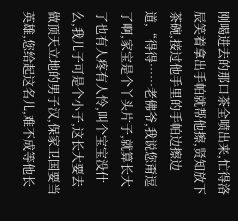刚喝进去的那口茶全喷出来,忙得洛辰笑着拿出手帕就帮他擦,贤知放下茶碗,接过他手里的手帕边擦边道,“得得……老佛爷,我说您甭逗了啊,家宝是个丫头片子,就算长大了也有人疼有人怜,叫个宝宝没什么,我儿子可是个小子,这长大要去做顶天立地的男子汉,保家卫国要当英雄,您给起这名儿,难不成等他长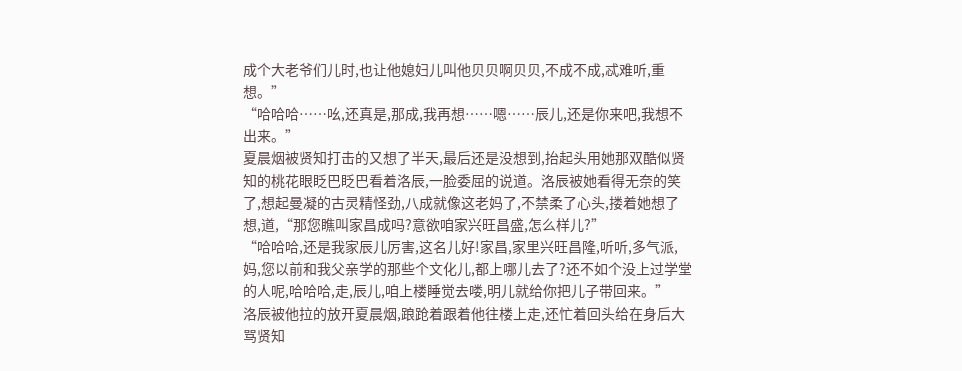成个大老爷们儿时,也让他媳妇儿叫他贝贝啊贝贝,不成不成,忒难听,重想。”
“哈哈哈……吆,还真是,那成,我再想……嗯……辰儿,还是你来吧,我想不出来。”
夏晨烟被贤知打击的又想了半天,最后还是没想到,抬起头用她那双酷似贤知的桃花眼眨巴眨巴看着洛辰,一脸委屈的说道。洛辰被她看得无奈的笑了,想起曼凝的古灵精怪劲,八成就像这老妈了,不禁柔了心头,搂着她想了想,道,“那您瞧叫家昌成吗?意欲咱家兴旺昌盛,怎么样儿?”
“哈哈哈,还是我家辰儿厉害,这名儿好!家昌,家里兴旺昌隆,听听,多气派,妈,您以前和我父亲学的那些个文化儿,都上哪儿去了?还不如个没上过学堂的人呢,哈哈哈,走,辰儿,咱上楼睡觉去喽,明儿就给你把儿子带回来。”
洛辰被他拉的放开夏晨烟,踉跄着跟着他往楼上走,还忙着回头给在身后大骂贤知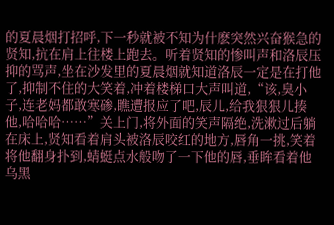的夏晨烟打招呼,下一秒就被不知为什麽突然兴奋猴急的贤知,抗在肩上往楼上跑去。听着贤知的惨叫声和洛辰压抑的骂声,坐在沙发里的夏晨烟就知道洛辰一定是在打他了,抑制不住的大笑着,冲着楼梯口大声叫道,“该,臭小子,连老妈都敢寒碜,瞧遭报应了吧,辰儿,给我狠狠儿揍他,哈哈哈……”关上门,将外面的笑声隔绝,洗漱过后躺在床上,贤知看着肩头被洛辰咬红的地方,唇角一挑,笑着将他翻身扑到,蜻蜓点水般吻了一下他的唇,垂眸看着他乌黑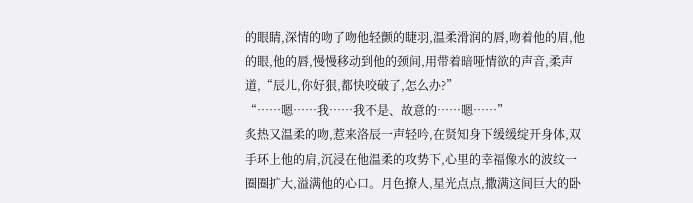的眼睛,深情的吻了吻他轻颤的睫羽,温柔滑润的唇,吻着他的眉,他的眼,他的唇,慢慢移动到他的颈间,用带着暗哑情欲的声音,柔声道,“辰儿,你好狠,都快咬破了,怎么办?”
“……嗯……我……我不是、故意的……嗯……”
炙热又温柔的吻,惹来洛辰一声轻吟,在贤知身下缓缓绽开身体,双手环上他的肩,沉浸在他温柔的攻势下,心里的幸福像水的波纹一圈圈扩大,溢满他的心口。月色撩人,星光点点,撒满这间巨大的卧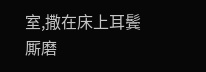室,撒在床上耳鬓厮磨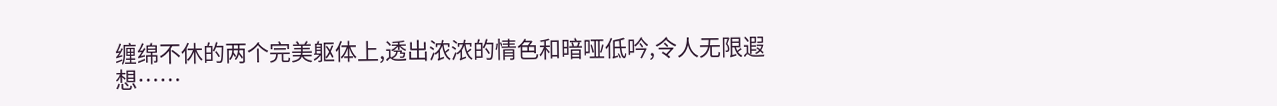缠绵不休的两个完美躯体上,透出浓浓的情色和暗哑低吟,令人无限遐想……